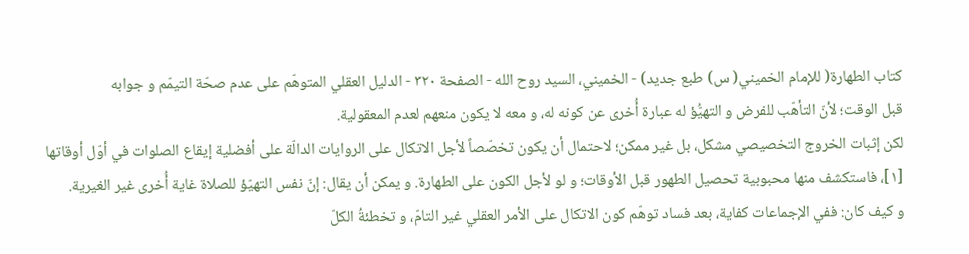كتاب الطهارة( للإمام الخميني( س) طبع جديد) - الخميني، السيد روح الله - الصفحة ٣٢٠ - الدليل العقلي المتوهّم على عدم صحّة التيمّم و جوابه
قبل الوقت؛ لأنّ التأهّب للفرض و التهيُّؤ له عبارة أُخرى عن كونه له، و معه لا يكون منعهم لعدم المعقولية.
لكن إثبات الخروج التخصيصي مشكل، بل غير ممكن؛ لاحتمال أن يكون تخصّصاً لأجل الاتكال على الروايات الدالّة على أفضلية إيقاع الصلوات في أوّل أوقاتها [١]، فاستكشف منها محبوبية تحصيل الطهور قبل الأوقات؛ و لو لأجل الكون على الطهارة. و يمكن أن يقال: إنّ نفس التهيّؤ للصلاة غاية أُخرى غير الغيرية.
و كيف كان: ففي الإجماعات كفاية، بعد فساد توهّم كون الاتكال على الأمر العقلي غير التامّ، و تخطئةُ الكلّ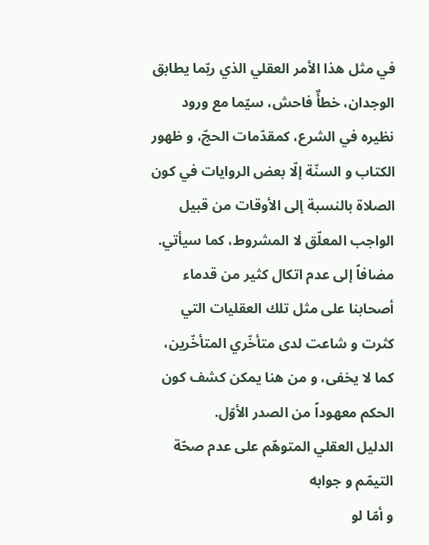في مثل هذا الأمر العقلي الذي ربّما يطابق الوجدان، خطأٌ فاحش، سيّما مع ورود نظيره في الشرع، كمقدّمات الحجّ، و ظهور الكتاب و السنّة إلّا بعض الروايات في كون الصلاة بالنسبة إلى الأوقات من قبيل الواجب المعلّق لا المشروط، كما سيأتي.
مضافاً إلى عدم اتكال كثير من قدماء أصحابنا على مثل تلك العقليات التي كثرت و شاعت لدى متأخّري المتأخّرين، كما لا يخفى، و من هنا يمكن كشف كون الحكم معهوداً من الصدر الأوّل.
الدليل العقلي المتوهّم على عدم صحّة التيمّم و جوابه
و أمّا لو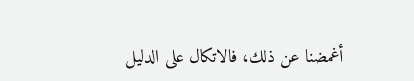أغمضنا عن ذلك، فالاتكال على الدليل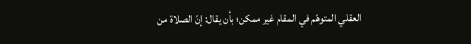العقلي المتوهّم في المقام غير ممكن؛ بأن يقال: إنّ الصلاة من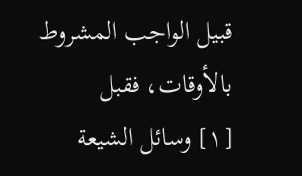قبيل الواجب المشروط بالأوقات، فقبل
[١] وسائل الشيعة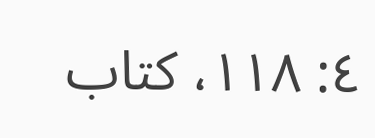٤: ١١٨، كتاب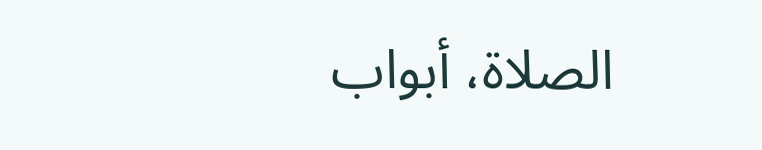الصلاة، أبواب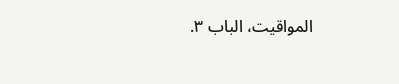المواقيت، الباب ٣.